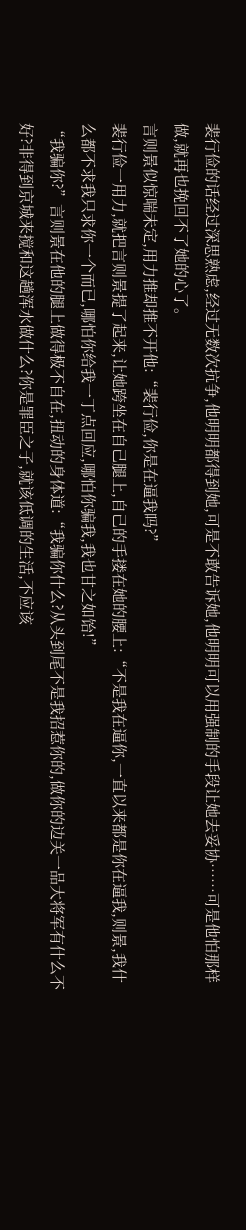裴行俭的话经过深思熟虑,经过无数次抗争,他明明都得到她,可是不敢告诉她,他明明可以用强制的手段让她去妥协……可是他怕那样做,就再也挽回不了她的心了。
言则景似惊喘未定,用力推却推不开他:“裴行俭,你是在逼我吗?”
裴行俭一用力,就把言则景提了起来,让她跨坐在自己腿上,自己的手搂在她的腰上:“不是我在逼你,一直以来都是你在逼我,则景,我什么都不求我只求你一个而已,哪怕你给我一丁点回应,哪怕你骗我,我也甘之如饴!”
“我骗你?”言则景在他的腿上做得极不自在,扭动的身体道:“我骗你什么?从头到尾不是我招惹你的,做你的边关一品大将军有什么不好?非得到京城来搅和这趟浑水做什么?你是罪臣之子,就该低调的生活,不应该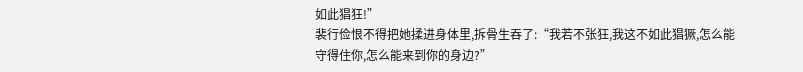如此猖狂!”
裴行俭恨不得把她揉进身体里,拆骨生吞了:“我若不张狂,我这不如此猖獗,怎么能守得住你,怎么能来到你的身边?”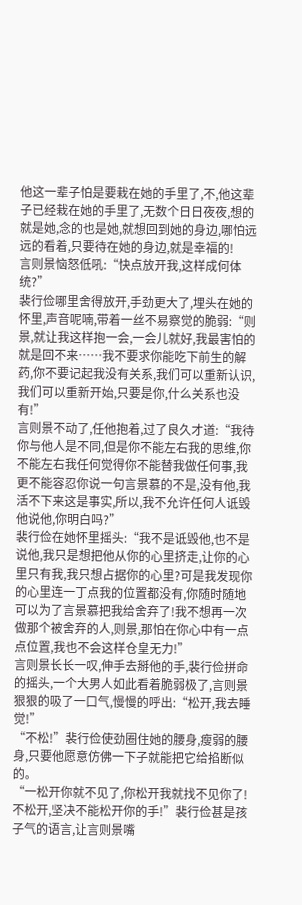他这一辈子怕是要栽在她的手里了,不,他这辈子已经栽在她的手里了,无数个日日夜夜,想的就是她,念的也是她,就想回到她的身边,哪怕远远的看着,只要待在她的身边,就是幸福的!
言则景恼怒低吼:“快点放开我,这样成何体统?”
裴行俭哪里舍得放开,手劲更大了,埋头在她的怀里,声音呢喃,带着一丝不易察觉的脆弱:“则景,就让我这样抱一会,一会儿就好,我最害怕的就是回不来……我不要求你能吃下前生的解药,你不要记起我没有关系,我们可以重新认识,我们可以重新开始,只要是你,什么关系也没有!”
言则景不动了,任他抱着,过了良久才道:“我待你与他人是不同,但是你不能左右我的思维,你不能左右我任何觉得你不能替我做任何事,我更不能容忍你说一句言景慕的不是,没有他,我活不下来这是事实,所以,我不允许任何人诋毁他说他,你明白吗?”
裴行俭在她怀里摇头:“我不是诋毁他,也不是说他,我只是想把他从你的心里挤走,让你的心里只有我,我只想占据你的心里?可是我发现你的心里连一丁点我的位置都没有,你随时随地可以为了言景慕把我给舍弃了!我不想再一次做那个被舍弃的人,则景,那怕在你心中有一点点位置,我也不会这样仓皇无力!”
言则景长长一叹,伸手去掰他的手,裴行俭拼命的摇头,一个大男人如此看着脆弱极了,言则景狠狠的吸了一口气,慢慢的呼出:“松开,我去睡觉!”
“不松!”裴行俭使劲圈住她的腰身,瘦弱的腰身,只要他愿意仿佛一下子就能把它给掐断似的。
“一松开你就不见了,你松开我就找不见你了!不松开,坚决不能松开你的手!”裴行俭甚是孩子气的语言,让言则景嘴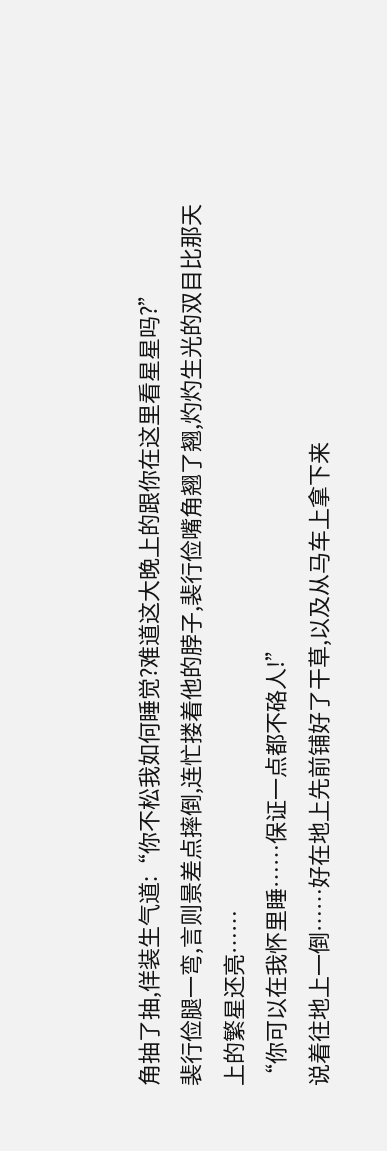角抽了抽,佯装生气道:“你不松我如何睡觉?难道这大晚上的跟你在这里看星星吗?”
裴行俭腿一弯,言则景差点摔倒,连忙搂着他的脖子,裴行俭嘴角翘了翘,灼灼生光的双目比那天上的繁星还亮……
“你可以在我怀里睡……保证一点都不硌人!”
说着往地上一倒……好在地上先前铺好了干草,以及从马车上拿下来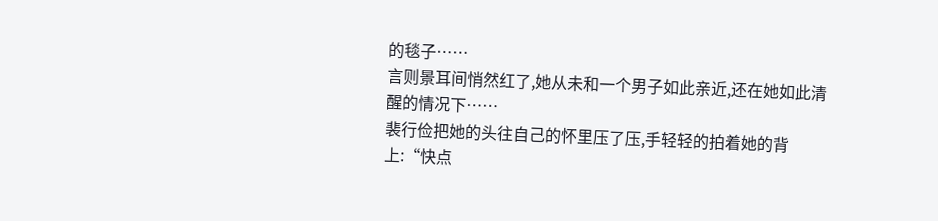的毯子……
言则景耳间悄然红了,她从未和一个男子如此亲近,还在她如此清醒的情况下……
裴行俭把她的头往自己的怀里压了压,手轻轻的拍着她的背上:“快点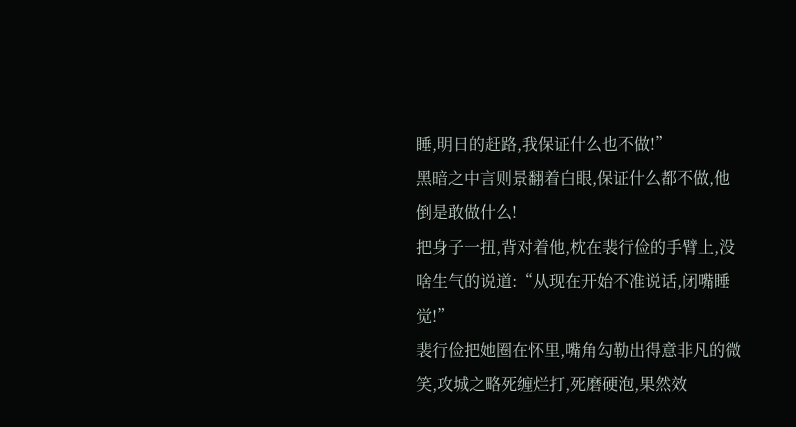睡,明日的赶路,我保证什么也不做!”
黑暗之中言则景翻着白眼,保证什么都不做,他倒是敢做什么!
把身子一扭,背对着他,枕在裴行俭的手臂上,没啥生气的说道:“从现在开始不准说话,闭嘴睡觉!”
裴行俭把她圈在怀里,嘴角勾勒出得意非凡的微笑,攻城之略死缠烂打,死磨硬泡,果然效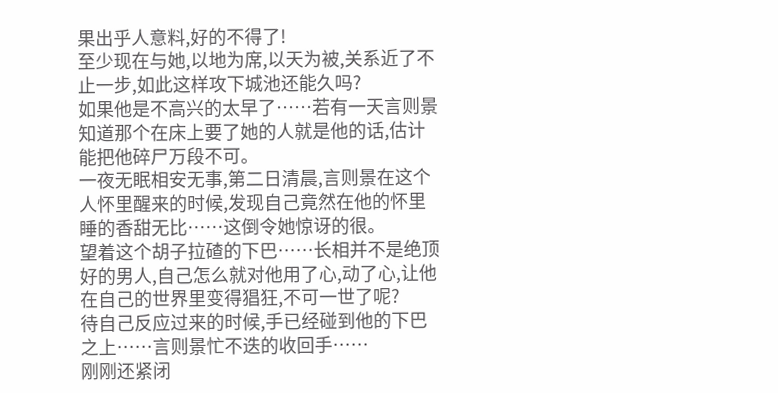果出乎人意料,好的不得了!
至少现在与她,以地为席,以天为被,关系近了不止一步,如此这样攻下城池还能久吗?
如果他是不高兴的太早了……若有一天言则景知道那个在床上要了她的人就是他的话,估计能把他碎尸万段不可。
一夜无眠相安无事,第二日清晨,言则景在这个人怀里醒来的时候,发现自己竟然在他的怀里睡的香甜无比……这倒令她惊讶的很。
望着这个胡子拉碴的下巴……长相并不是绝顶好的男人,自己怎么就对他用了心,动了心,让他在自己的世界里变得猖狂,不可一世了呢?
待自己反应过来的时候,手已经碰到他的下巴之上……言则景忙不迭的收回手……
刚刚还紧闭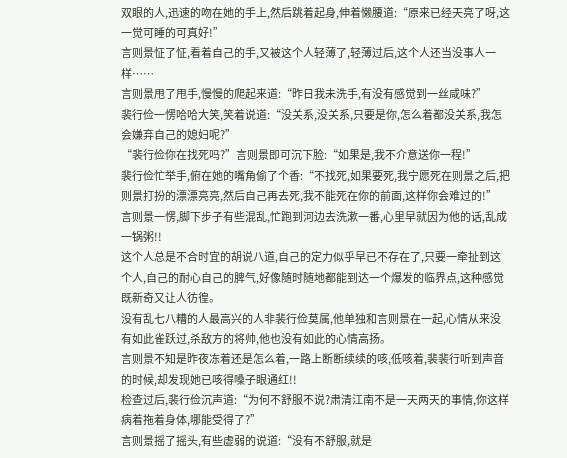双眼的人,迅速的吻在她的手上,然后跳着起身,伸着懒腰道:“原来已经天亮了呀,这一觉可睡的可真好!”
言则景怔了怔,看着自己的手,又被这个人轻薄了,轻薄过后,这个人还当没事人一样……
言则景甩了甩手,慢慢的爬起来道:“昨日我未洗手,有没有感觉到一丝咸味?”
裴行俭一愣哈哈大笑,笑着说道:“没关系,没关系,只要是你,怎么着都没关系,我怎会嫌弃自己的媳妇呢?”
“裴行俭你在找死吗?”言则景即可沉下脸:“如果是,我不介意送你一程!”
裴行俭忙举手,俯在她的嘴角偷了个香:“不找死,如果要死,我宁愿死在则景之后,把则景打扮的漂漂亮亮,然后自己再去死,我不能死在你的前面,这样你会难过的!”
言则景一愣,脚下步子有些混乱,忙跑到河边去洗漱一番,心里早就因为他的话,乱成一锅粥!!
这个人总是不合时宜的胡说八道,自己的定力似乎早已不存在了,只要一牵扯到这个人,自己的耐心自己的脾气,好像随时随地都能到达一个爆发的临界点,这种感觉既新奇又让人彷徨。
没有乱七八糟的人最高兴的人非裴行俭莫属,他单独和言则景在一起,心情从来没有如此雀跃过,杀敌方的将帅,他也没有如此的心情高扬。
言则景不知是昨夜冻着还是怎么着,一路上断断续续的咳,低咳着,裴裴行听到声音的时候,却发现她已咳得嗓子眼通红!!
检查过后,裴行俭沉声道:“为何不舒服不说?肃清江南不是一天两天的事情,你这样病着拖着身体,哪能受得了?”
言则景摇了摇头,有些虚弱的说道:“没有不舒服,就是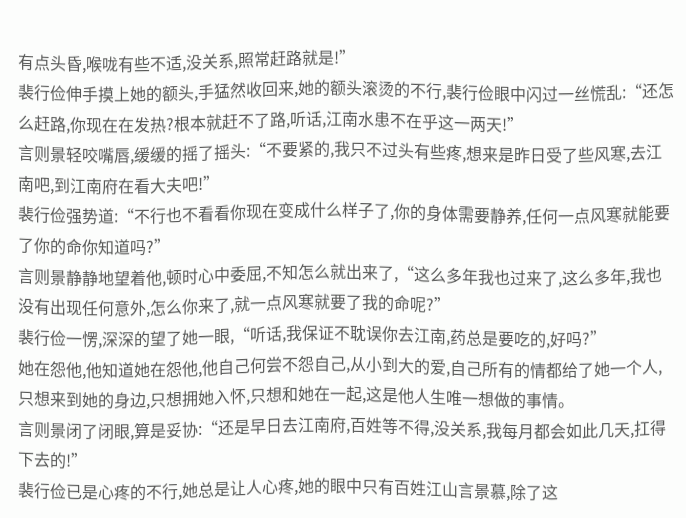有点头昏,喉咙有些不适,没关系,照常赶路就是!”
裴行俭伸手摸上她的额头,手猛然收回来,她的额头滚烫的不行,裴行俭眼中闪过一丝慌乱:“还怎么赶路,你现在在发热?根本就赶不了路,听话,江南水患不在乎这一两天!”
言则景轻咬嘴唇,缓缓的摇了摇头:“不要紧的,我只不过头有些疼,想来是昨日受了些风寒,去江南吧,到江南府在看大夫吧!”
裴行俭强势道:“不行也不看看你现在变成什么样子了,你的身体需要静养,任何一点风寒就能要了你的命你知道吗?”
言则景静静地望着他,顿时心中委屈,不知怎么就出来了,“这么多年我也过来了,这么多年,我也没有出现任何意外,怎么你来了,就一点风寒就要了我的命呢?”
裴行俭一愣,深深的望了她一眼,“听话,我保证不耽误你去江南,药总是要吃的,好吗?”
她在怨他,他知道她在怨他,他自己何尝不怨自己,从小到大的爱,自己所有的情都给了她一个人,只想来到她的身边,只想拥她入怀,只想和她在一起,这是他人生唯一想做的事情。
言则景闭了闭眼,算是妥协:“还是早日去江南府,百姓等不得,没关系,我每月都会如此几天,扛得下去的!”
裴行俭已是心疼的不行,她总是让人心疼,她的眼中只有百姓江山言景慕,除了这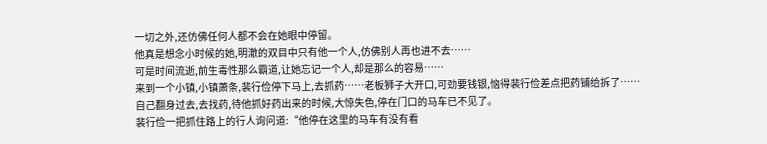一切之外,还仿佛任何人都不会在她眼中停留。
他真是想念小时候的她,明澈的双目中只有他一个人,仿佛别人再也进不去……
可是时间流逝,前生毒性那么霸道,让她忘记一个人,却是那么的容易……
来到一个小镇,小镇萧条,裴行俭停下马上,去抓药……老板狮子大开口,可劲要钱银,恼得裴行俭差点把药铺给拆了……
自己翻身过去,去找药,待他抓好药出来的时候,大惊失色,停在门口的马车已不见了。
裴行俭一把抓住路上的行人询问道:“他停在这里的马车有没有看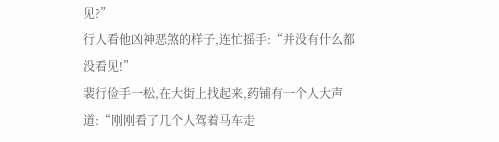见?”
行人看他凶神恶煞的样子,连忙摇手:“并没有什么都没看见!”
裴行俭手一松,在大街上找起来,药铺有一个人大声道:“刚刚看了几个人驾着马车走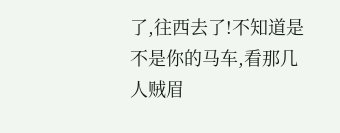了,往西去了!不知道是不是你的马车,看那几人贼眉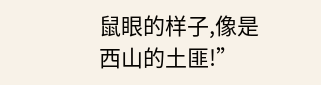鼠眼的样子,像是西山的土匪!”